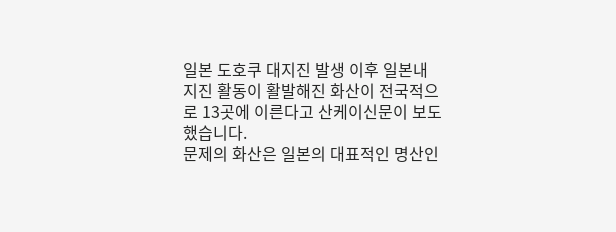일본 도호쿠 대지진 발생 이후 일본내 지진 활동이 활발해진 화산이 전국적으로 13곳에 이른다고 산케이신문이 보도했습니다.
문제의 화산은 일본의 대표적인 명산인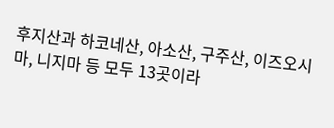후지산과 하코네산, 아소산, 구주산, 이즈오시마, 니지마 등 모두 13곳이라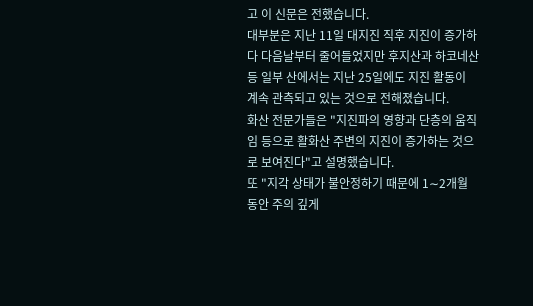고 이 신문은 전했습니다.
대부분은 지난 11일 대지진 직후 지진이 증가하다 다음날부터 줄어들었지만 후지산과 하코네산 등 일부 산에서는 지난 25일에도 지진 활동이 계속 관측되고 있는 것으로 전해졌습니다.
화산 전문가들은 "지진파의 영향과 단층의 움직임 등으로 활화산 주변의 지진이 증가하는 것으로 보여진다"고 설명했습니다.
또 "지각 상태가 불안정하기 때문에 1∼2개월 동안 주의 깊게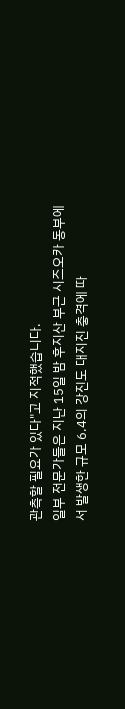관측할 필요가 있다"고 지적했습니다.
일부 전문가들은 지난 15일 밤 후지산 부근 시즈오카 동부에서 발생한 규모 6.4의 강진도 대지진 충격에 따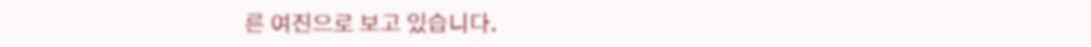른 여진으로 보고 있습니다.